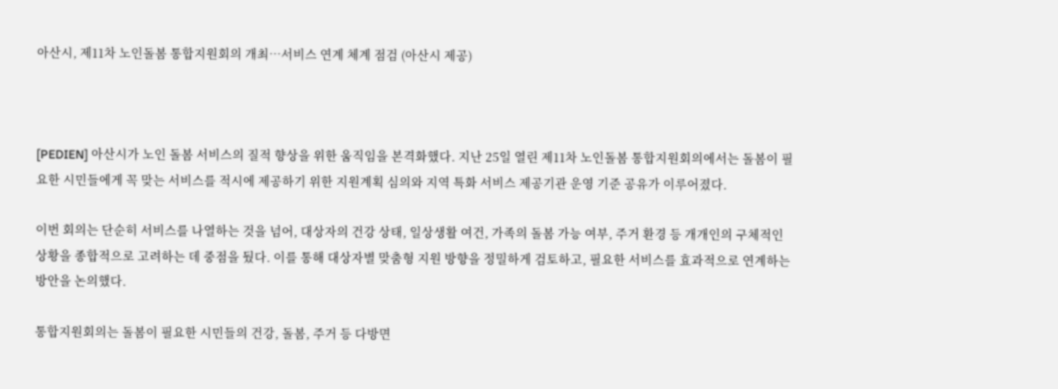아산시, 제11차 노인돌봄 통합지원회의 개최…서비스 연계 체계 점검 (아산시 제공)



[PEDIEN] 아산시가 노인 돌봄 서비스의 질적 향상을 위한 움직임을 본격화했다. 지난 25일 열린 제11차 노인돌봄 통합지원회의에서는 돌봄이 필요한 시민들에게 꼭 맞는 서비스를 적시에 제공하기 위한 지원계획 심의와 지역 특화 서비스 제공기관 운영 기준 공유가 이루어졌다.

이번 회의는 단순히 서비스를 나열하는 것을 넘어, 대상자의 건강 상태, 일상생활 여건, 가족의 돌봄 가능 여부, 주거 환경 등 개개인의 구체적인 상황을 종합적으로 고려하는 데 중점을 뒀다. 이를 통해 대상자별 맞춤형 지원 방향을 정밀하게 검토하고, 필요한 서비스를 효과적으로 연계하는 방안을 논의했다.

통합지원회의는 돌봄이 필요한 시민들의 건강, 돌봄, 주거 등 다방면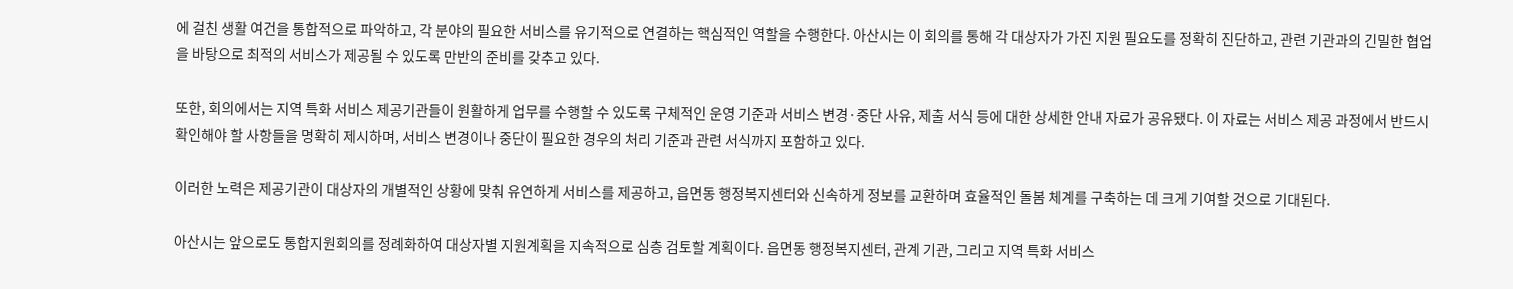에 걸친 생활 여건을 통합적으로 파악하고, 각 분야의 필요한 서비스를 유기적으로 연결하는 핵심적인 역할을 수행한다. 아산시는 이 회의를 통해 각 대상자가 가진 지원 필요도를 정확히 진단하고, 관련 기관과의 긴밀한 협업을 바탕으로 최적의 서비스가 제공될 수 있도록 만반의 준비를 갖추고 있다.

또한, 회의에서는 지역 특화 서비스 제공기관들이 원활하게 업무를 수행할 수 있도록 구체적인 운영 기준과 서비스 변경·중단 사유, 제출 서식 등에 대한 상세한 안내 자료가 공유됐다. 이 자료는 서비스 제공 과정에서 반드시 확인해야 할 사항들을 명확히 제시하며, 서비스 변경이나 중단이 필요한 경우의 처리 기준과 관련 서식까지 포함하고 있다.

이러한 노력은 제공기관이 대상자의 개별적인 상황에 맞춰 유연하게 서비스를 제공하고, 읍면동 행정복지센터와 신속하게 정보를 교환하며 효율적인 돌봄 체계를 구축하는 데 크게 기여할 것으로 기대된다.

아산시는 앞으로도 통합지원회의를 정례화하여 대상자별 지원계획을 지속적으로 심층 검토할 계획이다. 읍면동 행정복지센터, 관계 기관, 그리고 지역 특화 서비스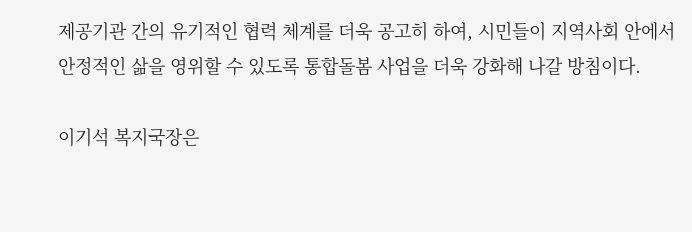제공기관 간의 유기적인 협력 체계를 더욱 공고히 하여, 시민들이 지역사회 안에서 안정적인 삶을 영위할 수 있도록 통합돌봄 사업을 더욱 강화해 나갈 방침이다.

이기석 복지국장은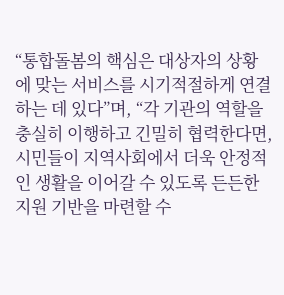“통합돌봄의 핵심은 대상자의 상황에 맞는 서비스를 시기적절하게 연결하는 데 있다”며, “각 기관의 역할을 충실히 이행하고 긴밀히 협력한다면, 시민들이 지역사회에서 더욱 안정적인 생활을 이어갈 수 있도록 든든한 지원 기반을 마련할 수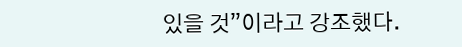있을 것”이라고 강조했다.